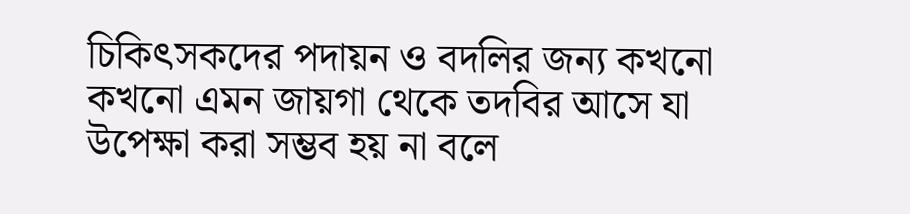চিকিৎসকদের পদায়ন ও বদলির জন্য কখনো কখনো এমন জায়গা থেকে তদবির আসে যা উপেক্ষা করা সম্ভব হয় না বলে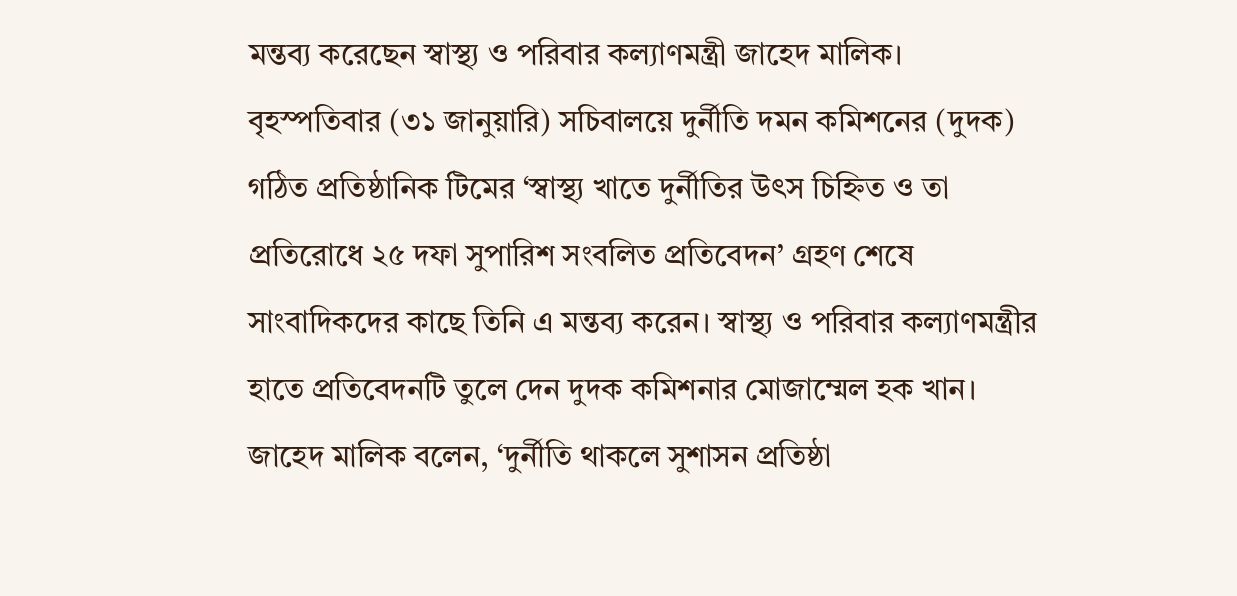মন্তব্য করেছেন স্বাস্থ্য ও পরিবার কল্যাণমন্ত্রী জাহেদ মালিক।
বৃহস্পতিবার (৩১ জানুয়ারি) সচিবালয়ে দুর্নীতি দমন কমিশনের (দুদক) গঠিত প্রতিষ্ঠানিক টিমের ‘স্বাস্থ্য খাতে দুর্নীতির উৎস চিহ্নিত ও তা প্রতিরোধে ২৫ দফা সুপারিশ সংবলিত প্রতিবেদন’ গ্রহণ শেষে সাংবাদিকদের কাছে তিনি এ মন্তব্য করেন। স্বাস্থ্য ও পরিবার কল্যাণমন্ত্রীর হাতে প্রতিবেদনটি তুলে দেন দুদক কমিশনার মোজাম্মেল হক খান।
জাহেদ মালিক বলেন, ‘দুর্নীতি থাকলে সুশাসন প্রতিষ্ঠা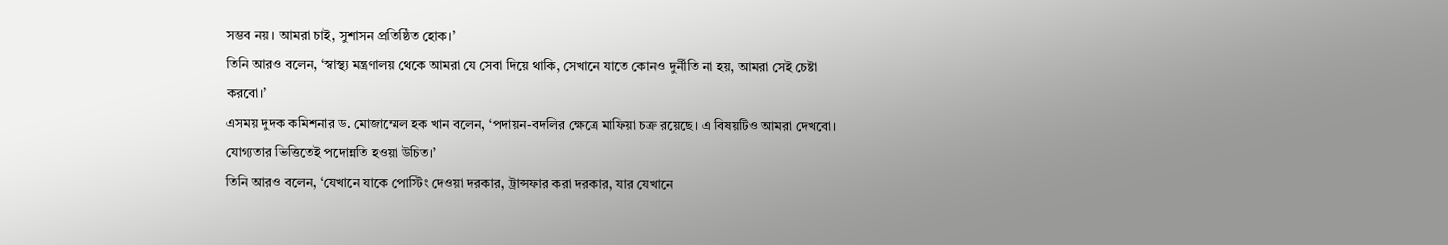সম্ভব নয়। আমরা চাই, সুশাসন প্রতিষ্ঠিত হোক।’
তিনি আরও বলেন, ‘স্বাস্থ্য মন্ত্রণালয় থেকে আমরা যে সেবা দিয়ে থাকি, সেখানে যাতে কোনও দুর্নীতি না হয়, আমরা সেই চেষ্টা করবো।’
এসময় দুদক কমিশনার ড. মোজাম্মেল হক খান বলেন, ‘পদায়ন-বদলির ক্ষেত্রে মাফিয়া চক্র রয়েছে। এ বিষয়টিও আমরা দেখবো। যোগ্যতার ভিত্তিতেই পদোন্নতি হওয়া উচিত।’
তিনি আরও বলেন, ‘যেখানে যাকে পোস্টিং দেওয়া দরকার, ট্রান্সফার করা দরকার, যার যেখানে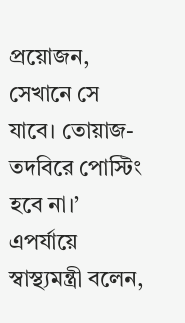প্রয়োজন, সেখানে সে যাবে। তোয়াজ-তদবিরে পোস্টিং হবে না।’
এপর্যায়ে স্বাস্থ্যমন্ত্রী বলেন,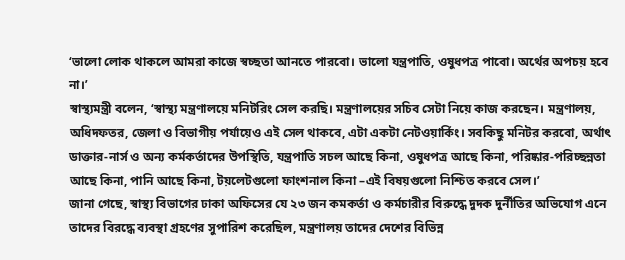‘ভালো লোক থাকলে আমরা কাজে স্বচ্ছতা আনতে পারবো। ভালো যন্ত্রপাতি, ওষুধপত্র পাবো। অর্থের অপচয় হবে না।’
স্বাস্থ্যমন্ত্রী বলেন, ‘স্বাস্থ্য মন্ত্রণালয়ে মনিটরিং সেল করছি। মন্ত্রণালয়ের সচিব সেটা নিয়ে কাজ করছেন। মন্ত্রণালয়, অধিদফতর, জেলা ও বিভাগীয় পর্যায়েও এই সেল থাকবে, এটা একটা নেটওয়ার্কিং। সবকিছু মনিটর করবো, অর্থাৎ ডাক্তার-নার্স ও অন্য কর্মকর্তাদের উপস্থিতি, যন্ত্রপাতি সচল আছে কিনা, ওষুধপত্র আছে কিনা, পরিষ্কার-পরিচ্ছন্নতা আছে কিনা, পানি আছে কিনা, টয়লেটগুলো ফাংশনাল কিনা –এই বিষয়গুলো নিশ্চিত করবে সেল।’
জানা গেছে, স্বাস্থ্য বিভাগের ঢাকা অফিসের যে ২৩ জন কমকর্তা ও কর্মচারীর বিরুদ্ধে দুদক দুর্নীতির অভিযোগ এনে তাদের বিরদ্ধে ব্যবস্থা গ্রহণের সুপারিশ করেছিল, মন্ত্রণালয় তাদের দেশের বিভিন্ন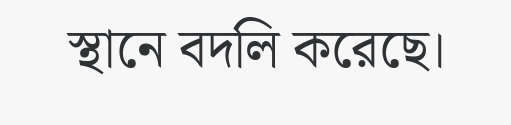স্থানে বদলি করেছে।